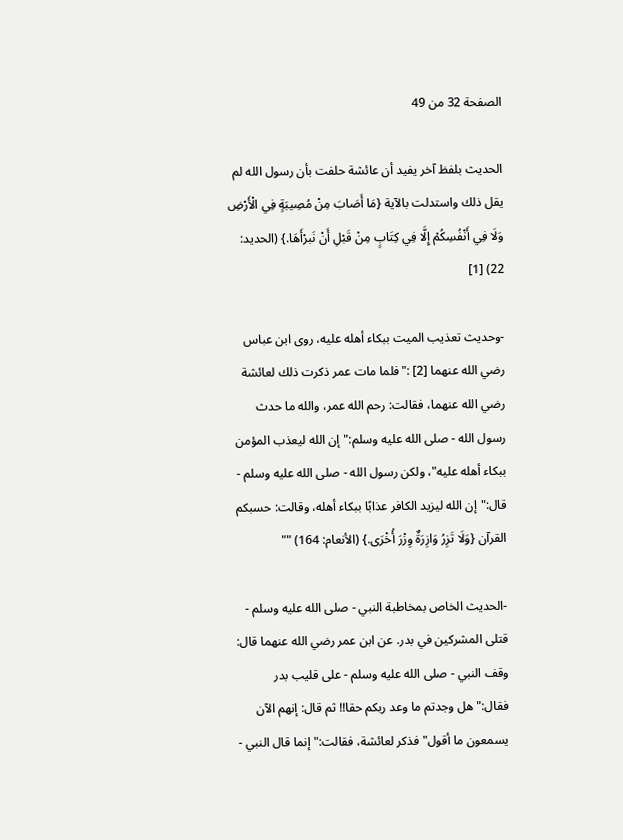الصفحة 32 من 49

الحديث بلفظ آخر يفيد أن عائشة حلفت بأن رسول الله لم يقل ذلك واستدلت بالآية {مَا أَصَابَ مِنْ مُصِيبَةٍ فِي الْأَرْضِ وَلَا فِي أَنْفُسِكُمْ إِلَّا فِي كِتَابٍ مِنْ قَبْلِ أَنْ نَبرْأَهَا.} (الحديد: 22) [1]

-وحديث تعذيب الميت ببكاء أهله عليه، روى ابن عباس رضي الله عنهما [2] :"فلما مات عمر ذكرت ذلك لعائشة رضي الله عنهما، فقالت: رحم الله عمر، والله ما حدث رسول الله - صلى الله عليه وسلم:"إن الله ليعذب المؤمن ببكاء أهله عليه"، ولكن رسول الله - صلى الله عليه وسلم - قال:"إن الله ليزيد الكافر عذابًا ببكاء أهله، وقالت: حسبكم القرآن {وَلَا تَزِرُ وَازِرَةٌ وِزْرَ أُخْرَى.} (الأنعام: 164) ""

-الحديث الخاص بمخاطبة النبي - صلى الله عليه وسلم - قتلى المشركين في بدر. عن ابن عمر رضي الله عنهما قال: وقف النبي - صلى الله عليه وسلم - على قليب بدر فقال:"هل وجدتم ما وعد ربكم حقا!! ثم قال: إنهم الآن يسمعون ما أقول"فذكر لعائشة، فقالت:"إنما قال النبي -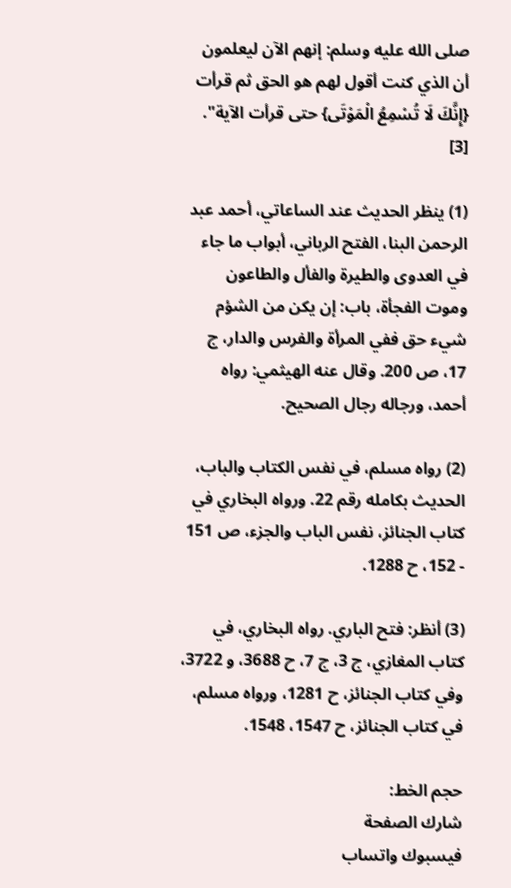صلى الله عليه وسلم: إنهم الآن ليعلمون أن الذي كنت أقول لهم هو الحق ثم قرأت {إِنَّكَ لَا تُسْمِعُ الْمَوْتَى} حتى قرأت الآية". [3]

(1) ينظر الحديث عند الساعاتي، أحمد عبد الرحمن البنا، الفتح الرباني، أبواب ما جاء في العدوى والطيرة والفأل والطاعون وموت الفجأة، باب: إن يكن من الشؤم شيء حق ففي المرأة والفرس والدار، ج 17، ص 200. وقال عنه الهيثمي: رواه أحمد، ورجاله رجال الصحيح.

(2) رواه مسلم، في نفس الكتاب والباب، الحديث بكامله رقم 22. ورواه البخاري في كتاب الجنائز، نفس الباب والجزء، ص 151 - 152، ح 1288.

(3) أنظر: فتح الباري. رواه البخاري، في كتاب المغازي، ج 3، ج 7، ح 3688، و 3722، وفي كتاب الجنائز، ح 1281، ورواه مسلم، في كتاب الجنائز، ح 1547، 1548.

حجم الخط:
شارك الصفحة
فيسبوك واتساب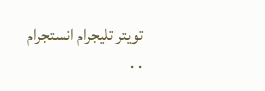تويتر تليجرام انستجرام
. .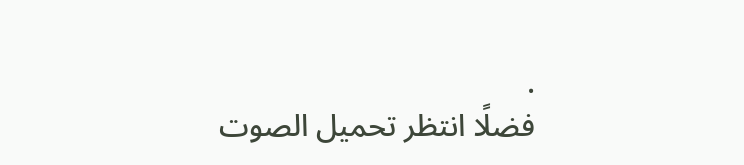.
فضلًا انتظر تحميل الصوت